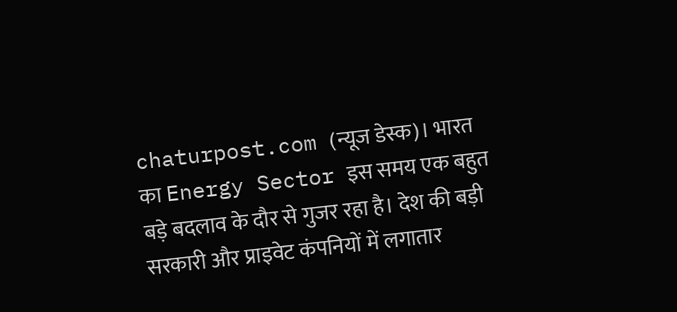chaturpost.com (न्यूज डेस्क)। भारत का Energy Sector इस समय एक बहुत बड़े बदलाव के दौर से गुजर रहा है। देश की बड़ी सरकारी और प्राइवेट कंपनियों में लगातार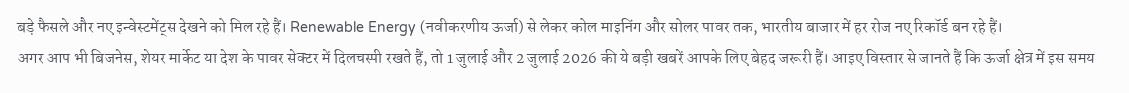बड़े फैसले और नए इन्वेस्टमेंट्स देखने को मिल रहे हैं। Renewable Energy (नवीकरणीय ऊर्जा) से लेकर कोल माइनिंग और सोलर पावर तक, भारतीय बाजार में हर रोज नए रिकॉर्ड बन रहे हैं।
अगर आप भी बिजनेस, शेयर मार्केट या देश के पावर सेक्टर में दिलचस्पी रखते हैं, तो 1 जुलाई और 2 जुलाई 2026 की ये बड़ी खबरें आपके लिए बेहद जरूरी हैं। आइए विस्तार से जानते हैं कि ऊर्जा क्षेत्र में इस समय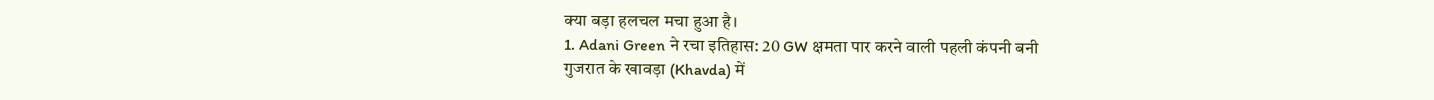क्या बड़ा हलचल मचा हुआ है।
1. Adani Green ने रचा इतिहास: 20 GW क्षमता पार करने वाली पहली कंपनी बनी
गुजरात के खावड़ा (Khavda) में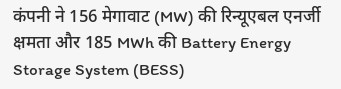कंपनी ने 156 मेगावाट (MW) की रिन्यूएबल एनर्जी क्षमता और 185 MWh की Battery Energy Storage System (BESS)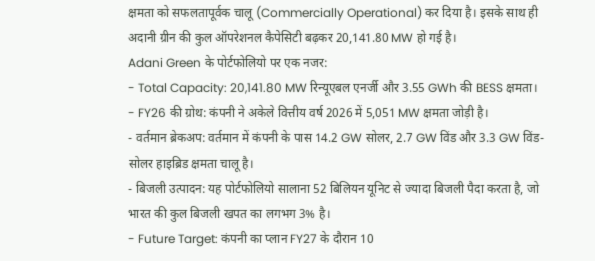क्षमता को सफलतापूर्वक चालू (Commercially Operational) कर दिया है। इसके साथ ही अदानी ग्रीन की कुल ऑपरेशनल कैपेसिटी बढ़कर 20,141.80 MW हो गई है।
Adani Green के पोर्टफोलियो पर एक नजर:
- Total Capacity: 20,141.80 MW रिन्यूएबल एनर्जी और 3.55 GWh की BESS क्षमता।
- FY26 की ग्रोथ: कंपनी ने अकेले वित्तीय वर्ष 2026 में 5,051 MW क्षमता जोड़ी है।
- वर्तमान ब्रेकअप: वर्तमान में कंपनी के पास 14.2 GW सोलर, 2.7 GW विंड और 3.3 GW विंड-सोलर हाइब्रिड क्षमता चालू है।
- बिजली उत्पादन: यह पोर्टफोलियो सालाना 52 बिलियन यूनिट से ज्यादा बिजली पैदा करता है, जो भारत की कुल बिजली खपत का लगभग 3% है।
- Future Target: कंपनी का प्लान FY27 के दौरान 10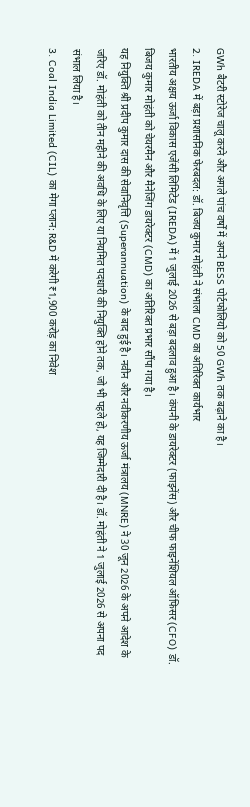GWh बैटरी स्टोरेज चालू करने और अगले पांच वर्षों में अपने BESS पोर्टफोलियो को 50 GWh तक बढ़ाने का है।
2. IREDA में बड़ा प्रशासनिक फेरबदल: डॉ. बिजय कुमार मोहंती ने संभाला CMD का अतिरिक्त कार्यभार
भारतीय अक्षय ऊर्जा विकास एजेंसी लिमिटेड (IREDA) में 1 जुलाई 2026 से बड़ा बदलाव हुआ है। कंपनी के डायरेक्टर (फाइनेंस) और चीफ फाइनेंशियल ऑफिसर (CFO) डॉ. बिजय कुमार मोहंती को चेयरमैन और मैनेजिंग डायरेक्टर (CMD) का अतिरिक्त प्रभार सौंपा गया है।
यह नियुक्ति श्री प्रदीप कुमार दास की सेवानिवृत्ति (Superannuation) के बाद हुई है। नवीन और नवीकरणीय ऊर्जा मंत्रालय (MNRE) ने 30 जून 2026 के अपने आदेश के जरिए डॉ. मोहंती को तीन महीने की अवधि के लिए या नियमित पदधारी की नियुक्ति होने तक, जो भी पहले हो, यह जिम्मेदारी दी है। डॉ. मोहंती ने 1 जुलाई 2026 से अपना पद संभाल लिया है।
3. Coal India Limited (CIL) का मेगा प्लान: R&D में करेगी ₹1,900 करोड़ का निवेश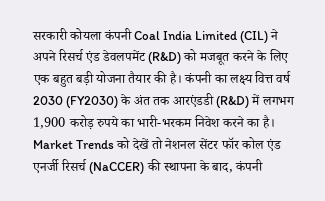सरकारी कोयला कंपनी Coal India Limited (CIL) ने अपने रिसर्च एंड डेवलपमेंट (R&D) को मजबूत करने के लिए एक बहुत बड़ी योजना तैयार की है। कंपनी का लक्ष्य वित्त वर्ष 2030 (FY2030) के अंत तक आरएंडडी (R&D) में लगभग 1,900 करोड़ रुपये का भारी-भरकम निवेश करने का है।
Market Trends को देखें तो नेशनल सेंटर फॉर कोल एंड एनर्जी रिसर्च (NaCCER) की स्थापना के बाद, कंपनी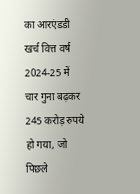का आरएंडडी खर्च वित्त वर्ष 2024-25 में चार गुना बढ़कर 245 करोड़ रुपये हो गया, जो पिछले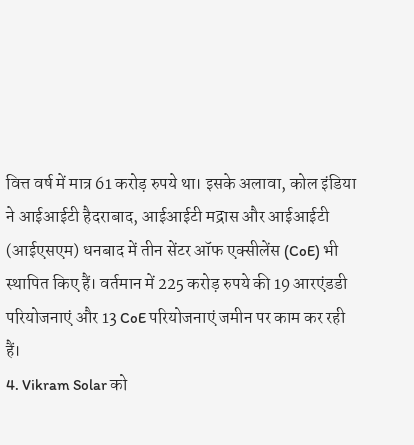वित्त वर्ष में मात्र 61 करोड़ रुपये था। इसके अलावा, कोल इंडिया ने आईआईटी हैदराबाद, आईआईटी मद्रास और आईआईटी (आईएसएम) धनबाद में तीन सेंटर ऑफ एक्सीलेंस (CoE) भी स्थापित किए हैं। वर्तमान में 225 करोड़ रुपये की 19 आरएंडडी परियोजनाएं और 13 CoE परियोजनाएं जमीन पर काम कर रही हैं।
4. Vikram Solar को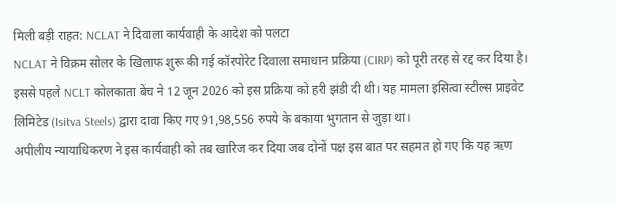मिली बड़ी राहत: NCLAT ने दिवाला कार्यवाही के आदेश को पलटा
NCLAT ने विक्रम सोलर के खिलाफ शुरू की गई कॉरपोरेट दिवाला समाधान प्रक्रिया (CIRP) को पूरी तरह से रद्द कर दिया है। इससे पहले NCLT कोलकाता बेंच ने 12 जून 2026 को इस प्रक्रिया को हरी झंडी दी थी। यह मामला इसित्वा स्टील्स प्राइवेट लिमिटेड (Isitva Steels) द्वारा दावा किए गए 91,98,556 रुपये के बकाया भुगतान से जुड़ा था।
अपीलीय न्यायाधिकरण ने इस कार्यवाही को तब खारिज कर दिया जब दोनों पक्ष इस बात पर सहमत हो गए कि यह ऋण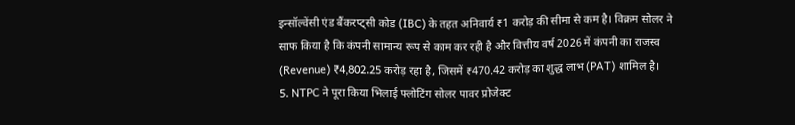इन्सॉल्वेंसी एंड बैंकरप्ट्सी कोड (IBC) के तहत अनिवार्य ₹1 करोड़ की सीमा से कम है। विक्रम सोलर ने साफ किया है कि कंपनी सामान्य रूप से काम कर रही है और वित्तीय वर्ष 2026 में कंपनी का राजस्व (Revenue) ₹4,802.25 करोड़ रहा है, जिसमें ₹470.42 करोड़ का शुद्ध लाभ (PAT) शामिल है।
5. NTPC ने पूरा किया भिलाई फ्लोटिंग सोलर पावर प्रोजेक्ट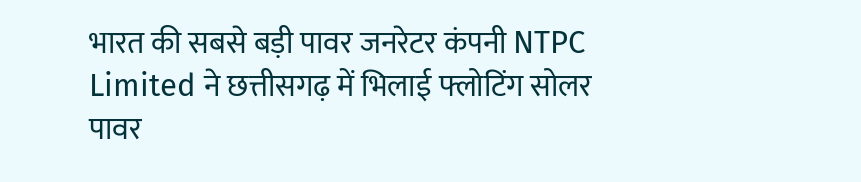भारत की सबसे बड़ी पावर जनरेटर कंपनी NTPC Limited ने छत्तीसगढ़ में भिलाई फ्लोटिंग सोलर पावर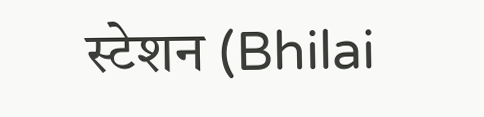स्टेशन (Bhilai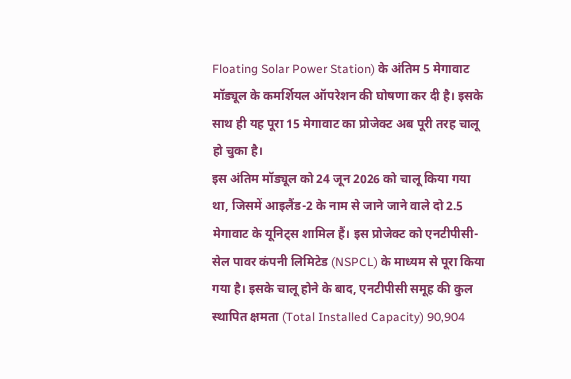Floating Solar Power Station) के अंतिम 5 मेगावाट मॉड्यूल के कमर्शियल ऑपरेशन की घोषणा कर दी है। इसके साथ ही यह पूरा 15 मेगावाट का प्रोजेक्ट अब पूरी तरह चालू हो चुका है।
इस अंतिम मॉड्यूल को 24 जून 2026 को चालू किया गया था, जिसमें आइलैंड-2 के नाम से जाने जाने वाले दो 2.5 मेगावाट के यूनिट्स शामिल हैं। इस प्रोजेक्ट को एनटीपीसी-सेल पावर कंपनी लिमिटेड (NSPCL) के माध्यम से पूरा किया गया है। इसके चालू होने के बाद, एनटीपीसी समूह की कुल स्थापित क्षमता (Total Installed Capacity) 90,904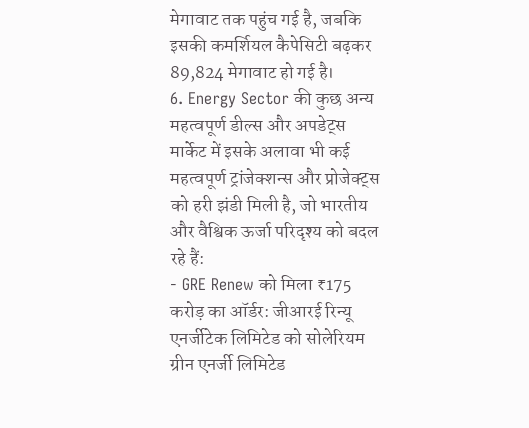मेगावाट तक पहुंच गई है, जबकि इसकी कमर्शियल कैपेसिटी बढ़कर 89,824 मेगावाट हो गई है।
6. Energy Sector की कुछ अन्य महत्वपूर्ण डील्स और अपडेट्स
मार्केट में इसके अलावा भी कई महत्वपूर्ण ट्रांजेक्शन्स और प्रोजेक्ट्स को हरी झंडी मिली है, जो भारतीय और वैश्विक ऊर्जा परिदृश्य को बदल रहे हैं:
- GRE Renew को मिला ₹175 करोड़ का ऑर्डर: जीआरई रिन्यू एनर्जीटेक लिमिटेड को सोलेरियम ग्रीन एनर्जी लिमिटेड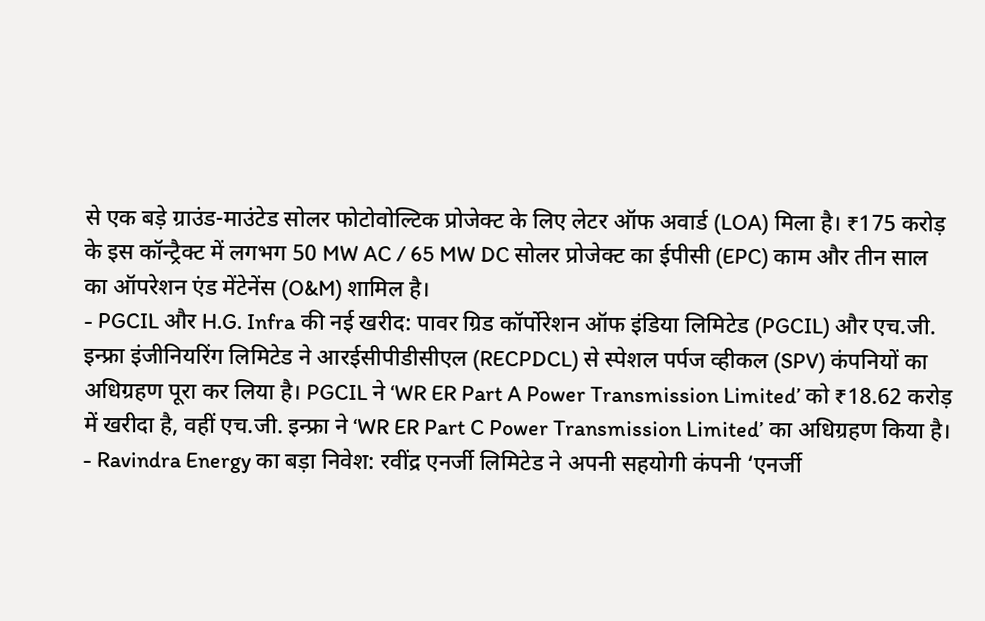से एक बड़े ग्राउंड-माउंटेड सोलर फोटोवोल्टिक प्रोजेक्ट के लिए लेटर ऑफ अवार्ड (LOA) मिला है। ₹175 करोड़ के इस कॉन्ट्रैक्ट में लगभग 50 MW AC / 65 MW DC सोलर प्रोजेक्ट का ईपीसी (EPC) काम और तीन साल का ऑपरेशन एंड मेंटेनेंस (O&M) शामिल है।
- PGCIL और H.G. Infra की नई खरीद: पावर ग्रिड कॉर्पोरेशन ऑफ इंडिया लिमिटेड (PGCIL) और एच.जी. इन्फ्रा इंजीनियरिंग लिमिटेड ने आरईसीपीडीसीएल (RECPDCL) से स्पेशल पर्पज व्हीकल (SPV) कंपनियों का अधिग्रहण पूरा कर लिया है। PGCIL ने ‘WR ER Part A Power Transmission Limited’ को ₹18.62 करोड़ में खरीदा है, वहीं एच.जी. इन्फ्रा ने ‘WR ER Part C Power Transmission Limited’ का अधिग्रहण किया है।
- Ravindra Energy का बड़ा निवेश: रवींद्र एनर्जी लिमिटेड ने अपनी सहयोगी कंपनी ‘एनर्जी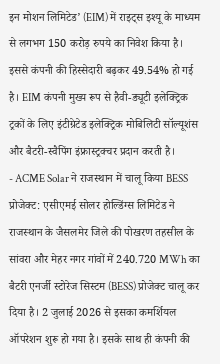इन मोशन लिमिटेड’ (EIM) में राइट्स इश्यू के माध्यम से लगभग 150 करोड़ रुपये का निवेश किया है। इससे कंपनी की हिस्सेदारी बढ़कर 49.54% हो गई है। EIM कंपनी मुख्य रूप से हैवी-ड्यूटी इलेक्ट्रिक ट्रकों के लिए इंटीग्रेटेड इलेक्ट्रिक मोबिलिटी सॉल्यूशंस और बैटरी-स्वैपिंग इंफ्रास्ट्रक्चर प्रदान करती है।
- ACME Solar ने राजस्थान में चालू किया BESS प्रोजेक्ट: एसीएमई सोलर होल्डिंग्स लिमिटेड ने राजस्थान के जैसलमेर जिले की पोखरण तहसील के सांवरा और मेहर नगर गांवों में 240.720 MWh का बैटरी एनर्जी स्टोरेज सिस्टम (BESS) प्रोजेक्ट चालू कर दिया है। 2 जुलाई 2026 से इसका कमर्शियल ऑपरेशन शुरू हो गया है। इसके साथ ही कंपनी की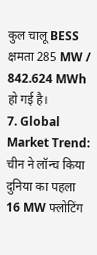कुल चालू BESS क्षमता 285 MW / 842.624 MWh हो गई है।
7. Global Market Trend: चीन ने लॉन्च किया दुनिया का पहला 16 MW फ्लोटिंग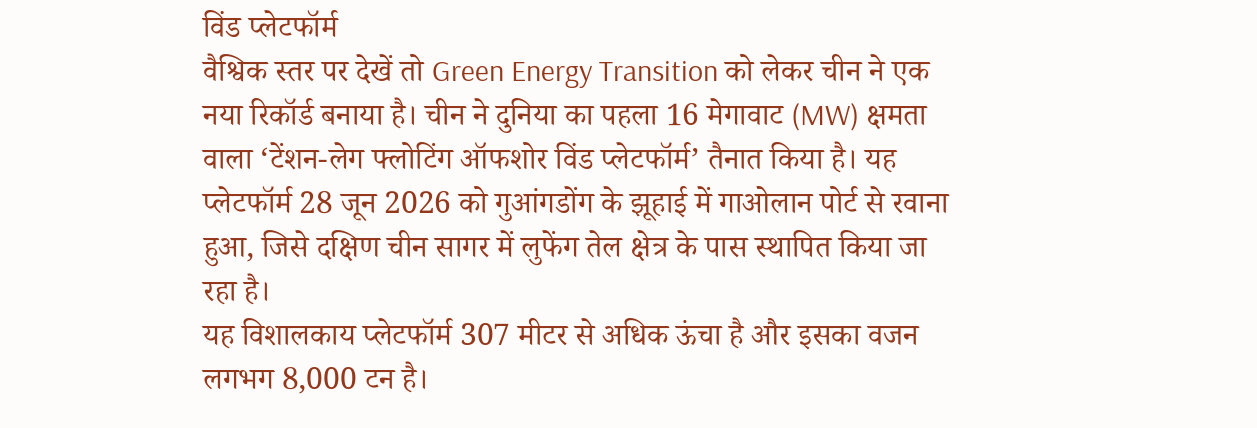विंड प्लेटफॉर्म
वैश्विक स्तर पर देखें तो Green Energy Transition को लेकर चीन ने एक नया रिकॉर्ड बनाया है। चीन ने दुनिया का पहला 16 मेगावाट (MW) क्षमता वाला ‘टेंशन-लेग फ्लोटिंग ऑफशोर विंड प्लेटफॉर्म’ तैनात किया है। यह प्लेटफॉर्म 28 जून 2026 को गुआंगडोंग के झूहाई में गाओलान पोर्ट से रवाना हुआ, जिसे दक्षिण चीन सागर में लुफेंग तेल क्षेत्र के पास स्थापित किया जा रहा है।
यह विशालकाय प्लेटफॉर्म 307 मीटर से अधिक ऊंचा है और इसका वजन लगभग 8,000 टन है।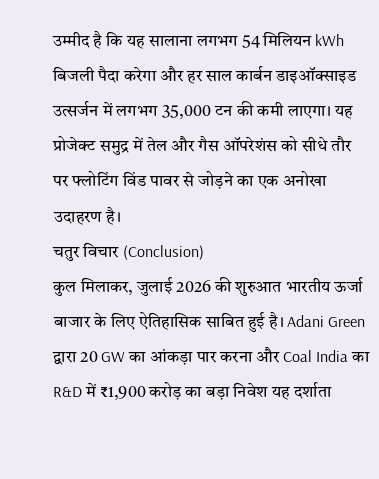उम्मीद है कि यह सालाना लगभग 54 मिलियन kWh बिजली पैदा करेगा और हर साल कार्बन डाइऑक्साइड उत्सर्जन में लगभग 35,000 टन की कमी लाएगा। यह प्रोजेक्ट समुद्र में तेल और गैस ऑपरेशंस को सीधे तौर पर फ्लोटिंग विंड पावर से जोड़ने का एक अनोखा उदाहरण है।
चतुर विचार (Conclusion)
कुल मिलाकर, जुलाई 2026 की शुरुआत भारतीय ऊर्जा बाजार के लिए ऐतिहासिक साबित हुई है। Adani Green द्वारा 20 GW का आंकड़ा पार करना और Coal India का R&D में ₹1,900 करोड़ का बड़ा निवेश यह दर्शाता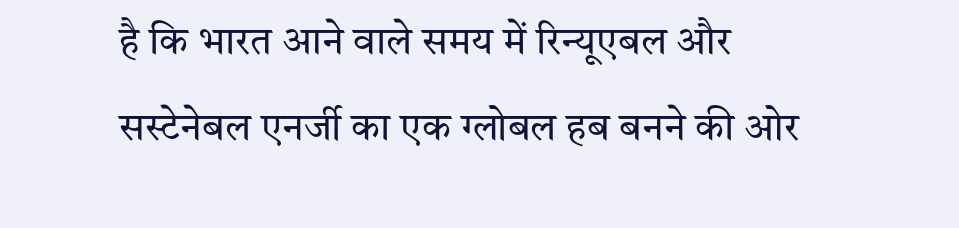है कि भारत आने वाले समय में रिन्यूएबल और सस्टेनेबल एनर्जी का एक ग्लोबल हब बनने की ओर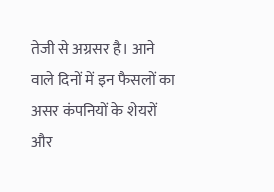तेजी से अग्रसर है। आने वाले दिनों में इन फैसलों का असर कंपनियों के शेयरों और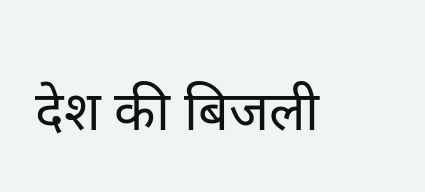देश की बिजली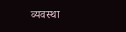व्यवस्था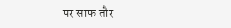पर साफ तौर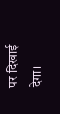पर दिखाई देगा।